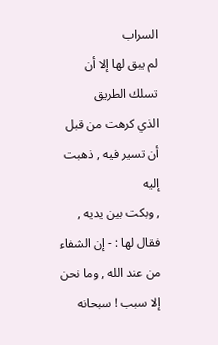السراب
لم يبق لها إلا أن تسلك الطريق
الذي كرهت من قبل أن تسير فيه , ذهبت إليه
, وبكت بين يديه , فقال لها : - إن الشفاء من عند الله , وما نحن إلا سبب ! سبحانه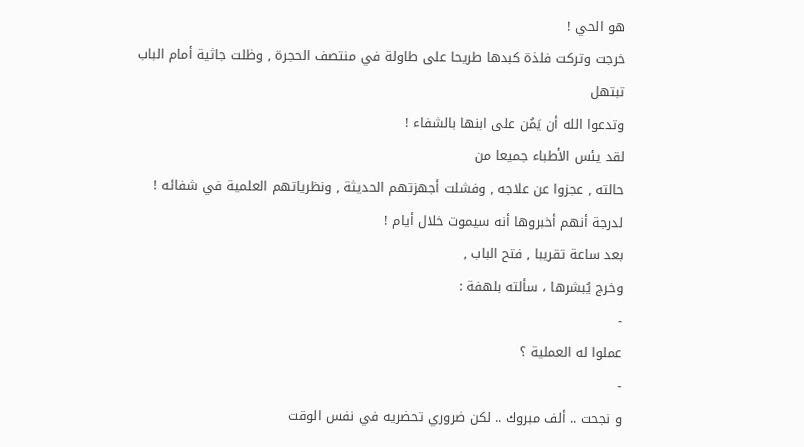هو الحي !
خرجت وتركت فلذة كبدها طريحا على طاولة في منتصف الحجرة , وظلت جاثية أمام الباب تبتهل
وتدعوا الله أن يَمُن على ابنها بالشفاء !
لقد يئس الأطباء جميعا من
حالته , عجزوا عن علاجه , وفشلت أجهزتهم الحديثة , ونظرياتهم العلمية في شفائه !
لدرجة أنهم أخبروها أنه سيموت خلال أيام !
بعد ساعة تقريبا , فتح الباب ,
وخرج يُبشرها ، سألته بلهفة :
-
عملوا له العملية ؟
-
و نجحت .. ألف مبروك .. لكن ضروري تحضريه في نفس الوقت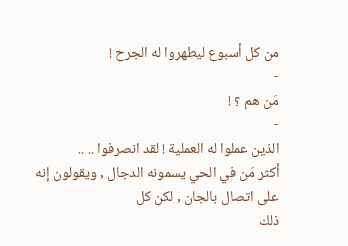من كل أسبوع ليطهروا له الجرح !
-
مَن هم ؟ !
-
الذين عملوا له العملية ! لقد انصرفوا .. ..
أكثر مَن في الحي يسمونه الدجال , ويقولون إنه على اتصال بالجان , لكن كل
ذلك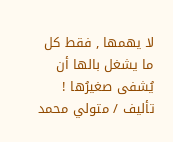لا يهمها , فقط كل ما يشغل بالها أن يُشفى صغيرُها !
تأليف / متولي محمد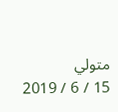متولي
15 / 6 / 2019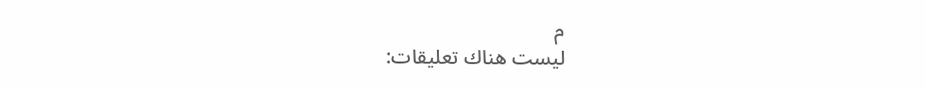م
ليست هناك تعليقات: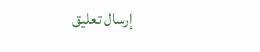إرسال تعليق